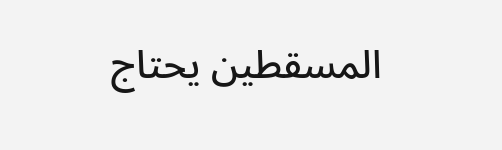المسقطين يحتاج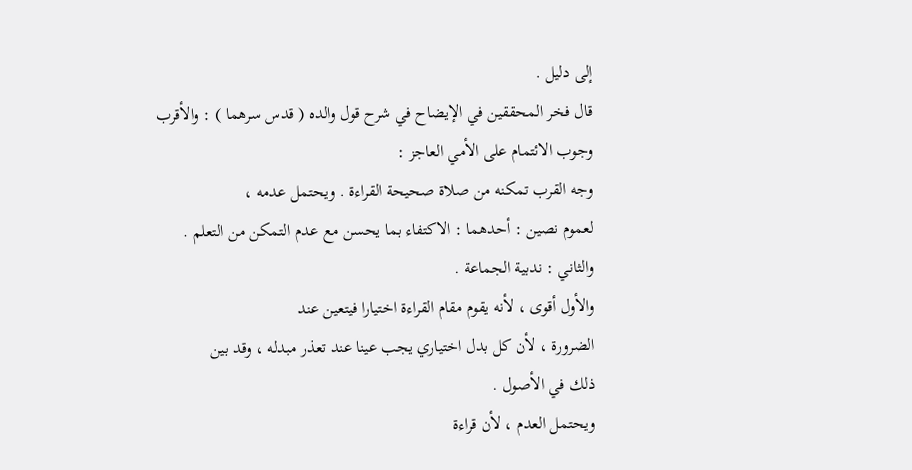إلى دليل .
قال فخر المحققين في الإيضاح في شرح قول والده ( قدس سرهما ) : والأقرب
وجوب الائتمام على الأمي العاجز :
وجه القرب تمكنه من صلاة صحيحة القراءة . ويحتمل عدمه ،
لعموم نصين : أحدهما : الاكتفاء بما يحسن مع عدم التمكن من التعلم .
والثاني : ندبية الجماعة .
والأول أقوى ، لأنه يقوم مقام القراءة اختيارا فيتعين عند
الضرورة ، لأن كل بدل اختياري يجب عينا عند تعذر مبدله ، وقد بين
ذلك في الأصول .
ويحتمل العدم ، لأن قراءة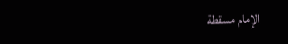الإمام مسقطة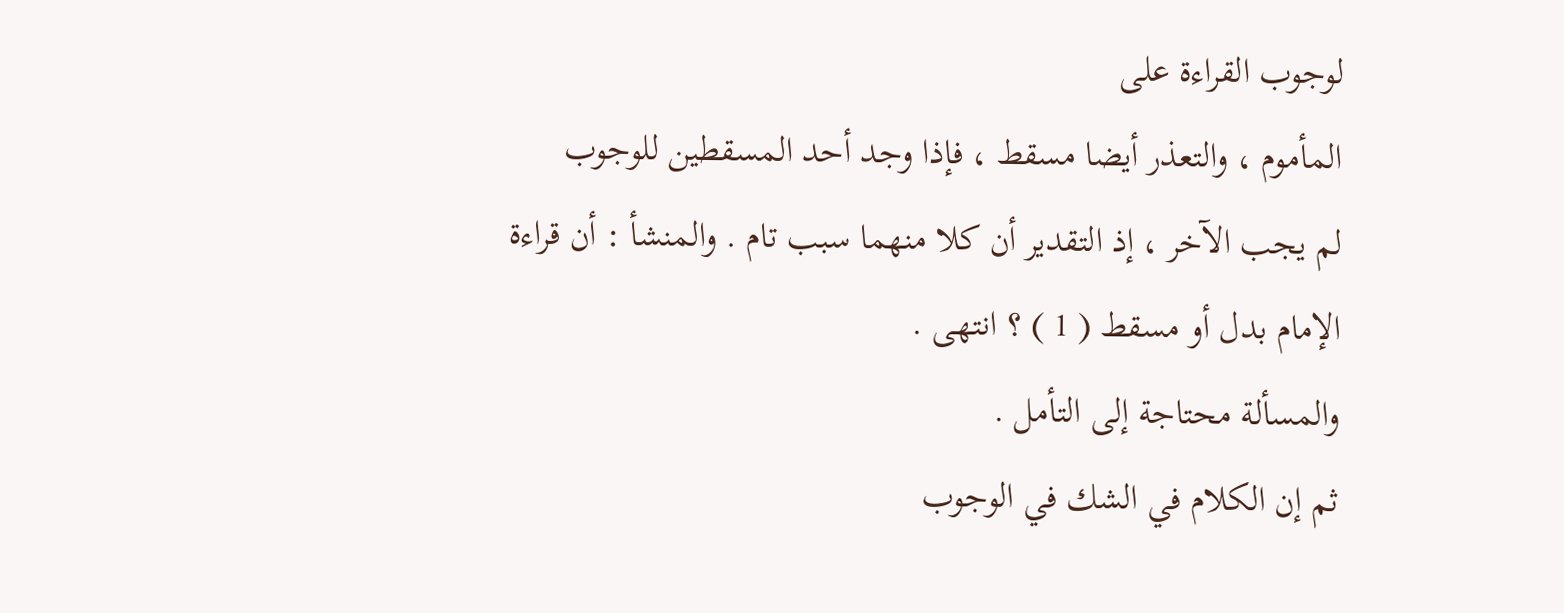لوجوب القراءة على
المأموم ، والتعذر أيضا مسقط ، فإذا وجد أحد المسقطين للوجوب
لم يجب الآخر ، إذ التقدير أن كلا منهما سبب تام . والمنشأ : أن قراءة
الإمام بدل أو مسقط ( 1 ) ؟ انتهى .
والمسألة محتاجة إلى التأمل .
ثم إن الكلام في الشك في الوجوب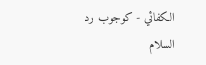الكفائي - كوجوب رد السلام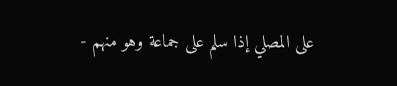على المصلي إذا سلم على جماعة وهو منهم -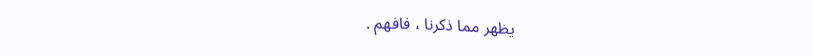يظهر مما ذكرنا ، فافهم .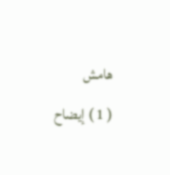هامش
( 1 ) إيضاح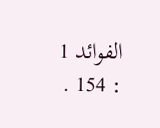الفوائد 1 : 154 .